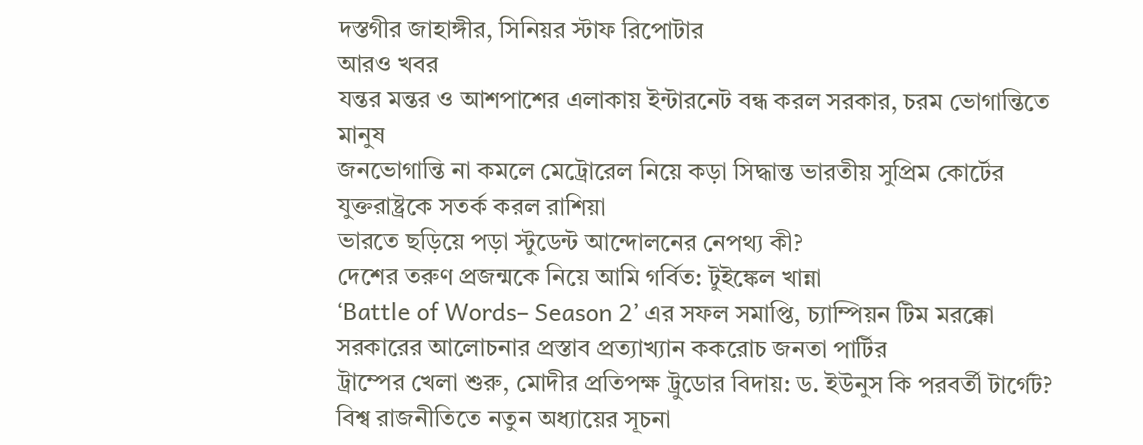দস্তগীর জাহাঙ্গীর, সিনিয়র স্টাফ রিপোটার
আরও খবর
যন্তর মন্তর ও আশপাশের এলাকায় ইন্টারনেট বন্ধ করল সরকার, চরম ভোগান্তিতে মানুষ
জনভোগান্তি না কমলে মেট্রোরেল নিয়ে কড়া সিদ্ধান্ত ভারতীয় সুপ্রিম কোর্টের
যুক্তরাষ্ট্রকে সতর্ক করল রাশিয়া
ভারতে ছড়িয়ে পড়া স্টুডেন্ট আন্দোলনের নেপথ্য কী?
দেশের তরুণ প্রজন্মকে নিয়ে আমি গর্বিত: টুইঙ্কেল খান্না
‘Battle of Words– Season 2’ এর সফল সমাপ্তি, চ্যাম্পিয়ন টিম মরক্কো
সরকারের আলোচনার প্রস্তাব প্রত্যাখ্যান ককরোচ জনতা পার্টির
ট্রাম্পের খেলা শুরু, মোদীর প্রতিপক্ষ ট্রুডোর বিদায়: ড. ইউনুস কি পরবর্তী টার্গেট?
বিশ্ব রাজনীতিতে নতুন অধ্যায়ের সূচনা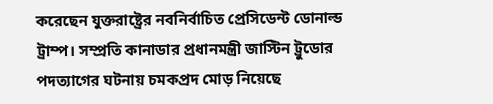করেছেন যুক্তরাষ্ট্রের নবনির্বাচিত প্রেসিডেন্ট ডোনাল্ড ট্রাম্প। সম্প্রতি কানাডার প্রধানমন্ত্রী জাস্টিন ট্রুডোর পদত্যাগের ঘটনায় চমকপ্রদ মোড় নিয়েছে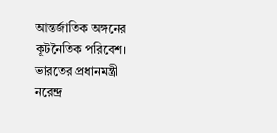আন্তর্জাতিক অঙ্গনের কূটনৈতিক পরিবেশ। ভারতের প্রধানমন্ত্রী নরেন্দ্র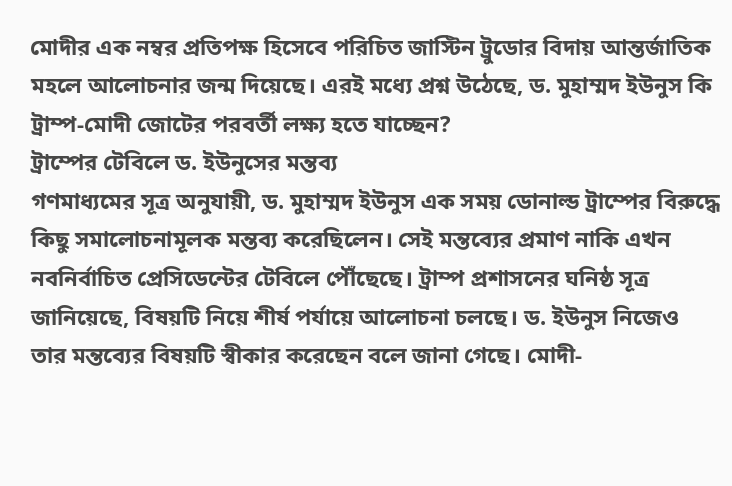মোদীর এক নম্বর প্রতিপক্ষ হিসেবে পরিচিত জাস্টিন ট্রুডোর বিদায় আন্তর্জাতিক মহলে আলোচনার জন্ম দিয়েছে। এরই মধ্যে প্রশ্ন উঠেছে, ড. মুহাম্মদ ইউনুস কি ট্রাম্প-মোদী জোটের পরবর্তী লক্ষ্য হতে যাচ্ছেন?
ট্রাম্পের টেবিলে ড. ইউনুসের মন্তব্য
গণমাধ্যমের সূত্র অনুযায়ী, ড. মুহাম্মদ ইউনুস এক সময় ডোনাল্ড ট্রাম্পের বিরুদ্ধে কিছু সমালোচনামূলক মন্তব্য করেছিলেন। সেই মন্তব্যের প্রমাণ নাকি এখন নবনির্বাচিত প্রেসিডেন্টের টেবিলে পৌঁছেছে। ট্রাম্প প্রশাসনের ঘনিষ্ঠ সূত্র জানিয়েছে, বিষয়টি নিয়ে শীর্ষ পর্যায়ে আলোচনা চলছে। ড. ইউনুস নিজেও
তার মন্তব্যের বিষয়টি স্বীকার করেছেন বলে জানা গেছে। মোদী-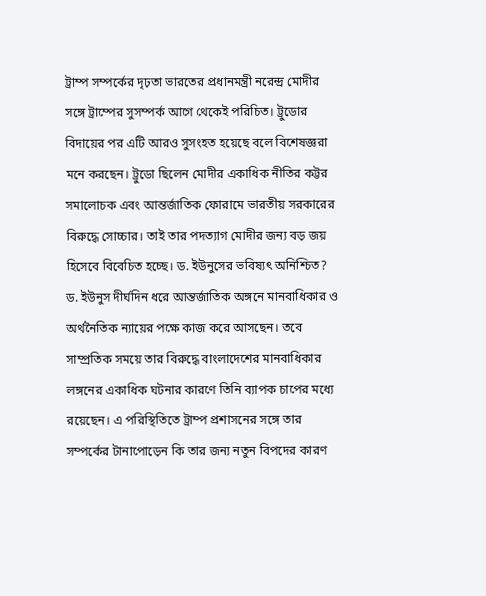ট্রাম্প সম্পর্কের দৃঢ়তা ভারতের প্রধানমন্ত্রী নরেন্দ্র মোদীর সঙ্গে ট্রাম্পের সুসম্পর্ক আগে থেকেই পরিচিত। ট্রুডোর বিদায়ের পর এটি আরও সুসংহত হয়েছে বলে বিশেষজ্ঞরা মনে করছেন। ট্রুডো ছিলেন মোদীর একাধিক নীতির কট্টর সমালোচক এবং আন্তর্জাতিক ফোরামে ভারতীয় সরকারের বিরুদ্ধে সোচ্চার। তাই তার পদত্যাগ মোদীর জন্য বড় জয় হিসেবে বিবেচিত হচ্ছে। ড. ইউনুসের ভবিষ্যৎ অনিশ্চিত? ড. ইউনুস দীর্ঘদিন ধরে আন্তর্জাতিক অঙ্গনে মানবাধিকার ও অর্থনৈতিক ন্যায়ের পক্ষে কাজ করে আসছেন। তবে সাম্প্রতিক সময়ে তার বিরুদ্ধে বাংলাদেশের মানবাধিকার লঙ্গনের একাধিক ঘটনার কারণে তিনি ব্যাপক চাপের মধ্যে রয়েছেন। এ পরিস্থিতিতে ট্রাম্প প্রশাসনের সঙ্গে তার সম্পর্কের টানাপোড়েন কি তার জন্য নতুন বিপদের কারণ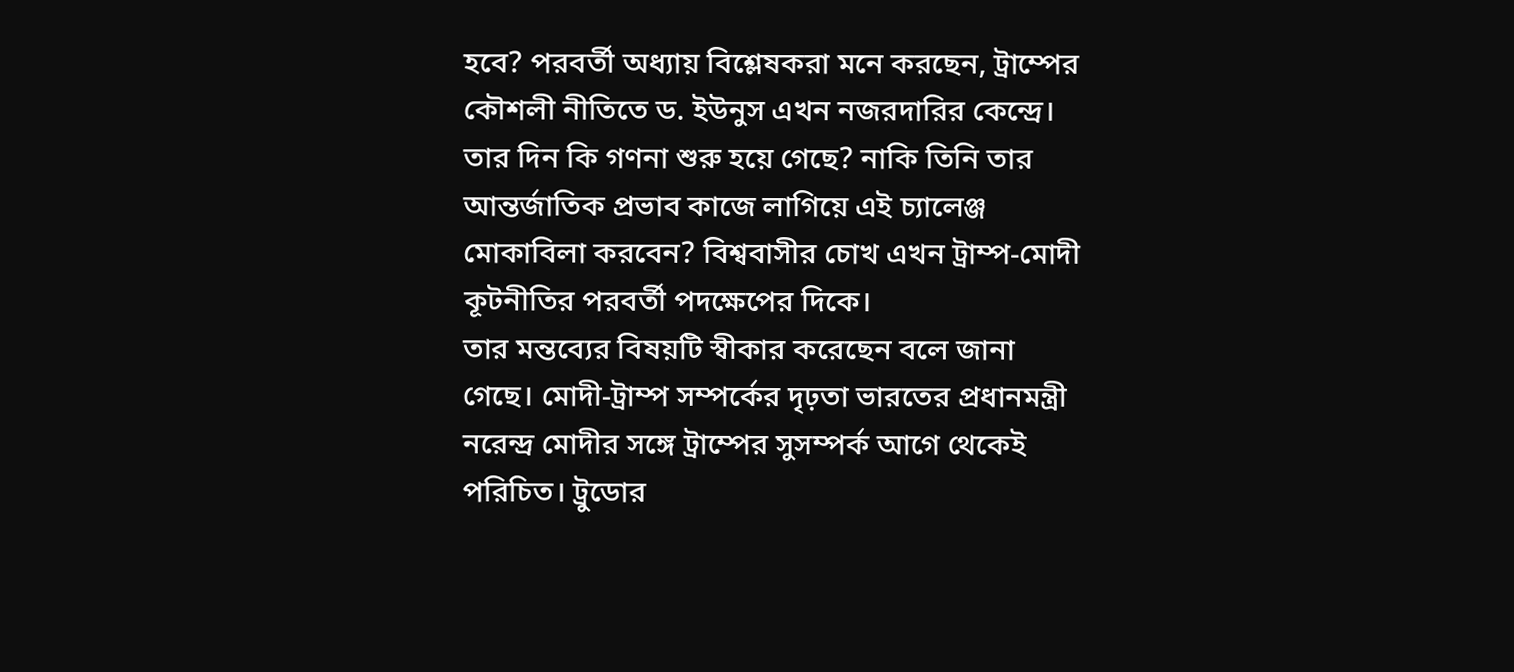হবে? পরবর্তী অধ্যায় বিশ্লেষকরা মনে করছেন, ট্রাম্পের কৌশলী নীতিতে ড. ইউনুস এখন নজরদারির কেন্দ্রে। তার দিন কি গণনা শুরু হয়ে গেছে? নাকি তিনি তার আন্তর্জাতিক প্রভাব কাজে লাগিয়ে এই চ্যালেঞ্জ মোকাবিলা করবেন? বিশ্ববাসীর চোখ এখন ট্রাম্প-মোদী কূটনীতির পরবর্তী পদক্ষেপের দিকে।
তার মন্তব্যের বিষয়টি স্বীকার করেছেন বলে জানা গেছে। মোদী-ট্রাম্প সম্পর্কের দৃঢ়তা ভারতের প্রধানমন্ত্রী নরেন্দ্র মোদীর সঙ্গে ট্রাম্পের সুসম্পর্ক আগে থেকেই পরিচিত। ট্রুডোর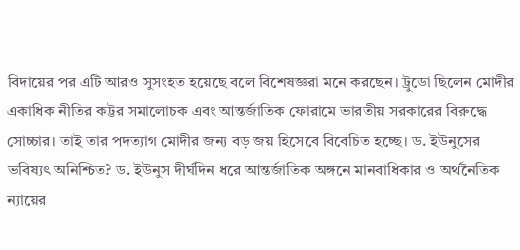বিদায়ের পর এটি আরও সুসংহত হয়েছে বলে বিশেষজ্ঞরা মনে করছেন। ট্রুডো ছিলেন মোদীর একাধিক নীতির কট্টর সমালোচক এবং আন্তর্জাতিক ফোরামে ভারতীয় সরকারের বিরুদ্ধে সোচ্চার। তাই তার পদত্যাগ মোদীর জন্য বড় জয় হিসেবে বিবেচিত হচ্ছে। ড. ইউনুসের ভবিষ্যৎ অনিশ্চিত? ড. ইউনুস দীর্ঘদিন ধরে আন্তর্জাতিক অঙ্গনে মানবাধিকার ও অর্থনৈতিক ন্যায়ের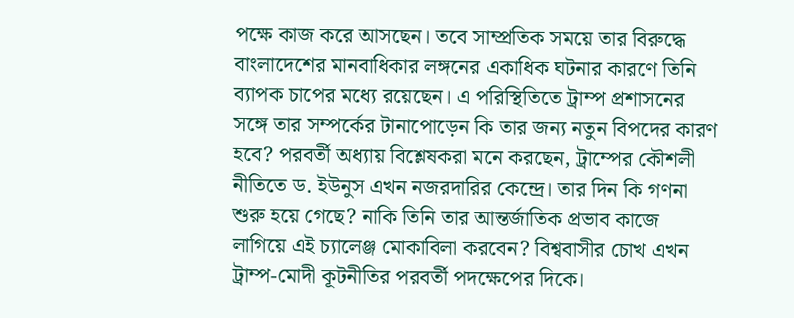পক্ষে কাজ করে আসছেন। তবে সাম্প্রতিক সময়ে তার বিরুদ্ধে বাংলাদেশের মানবাধিকার লঙ্গনের একাধিক ঘটনার কারণে তিনি ব্যাপক চাপের মধ্যে রয়েছেন। এ পরিস্থিতিতে ট্রাম্প প্রশাসনের সঙ্গে তার সম্পর্কের টানাপোড়েন কি তার জন্য নতুন বিপদের কারণ
হবে? পরবর্তী অধ্যায় বিশ্লেষকরা মনে করছেন, ট্রাম্পের কৌশলী নীতিতে ড. ইউনুস এখন নজরদারির কেন্দ্রে। তার দিন কি গণনা শুরু হয়ে গেছে? নাকি তিনি তার আন্তর্জাতিক প্রভাব কাজে লাগিয়ে এই চ্যালেঞ্জ মোকাবিলা করবেন? বিশ্ববাসীর চোখ এখন ট্রাম্প-মোদী কূটনীতির পরবর্তী পদক্ষেপের দিকে।